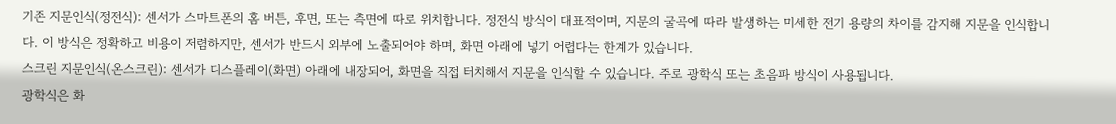기존 지문인식(정전식): 센서가 스마트폰의 홈 버튼, 후면, 또는 측면에 따로 위치합니다. 정전식 방식이 대표적이며, 지문의 굴곡에 따라 발생하는 미세한 전기 용량의 차이를 감지해 지문을 인식합니다. 이 방식은 정확하고 비용이 저렴하지만, 센서가 반드시 외부에 노출되어야 하며, 화면 아래에 넣기 어렵다는 한계가 있습니다.
스크린 지문인식(온스크린): 센서가 디스플레이(화면) 아래에 내장되어, 화면을 직접 터치해서 지문을 인식할 수 있습니다. 주로 광학식 또는 초음파 방식이 사용됩니다.
광학식은 화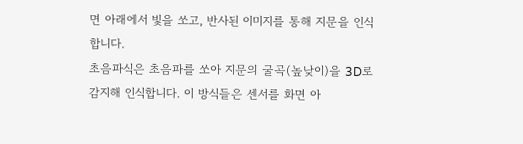면 아래에서 빛을 쏘고, 반사된 이미지를 통해 지문을 인식합니다.
초음파식은 초음파를 쏘아 지문의 굴곡(높낮이)을 3D로 감지해 인식합니다. 이 방식들은 센서를 화면 아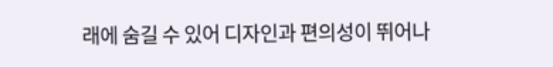래에 숨길 수 있어 디자인과 편의성이 뛰어나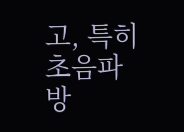고, 특히 초음파 방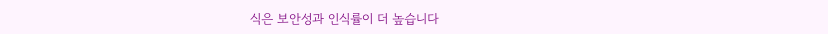식은 보안성과 인식률이 더 높습니다